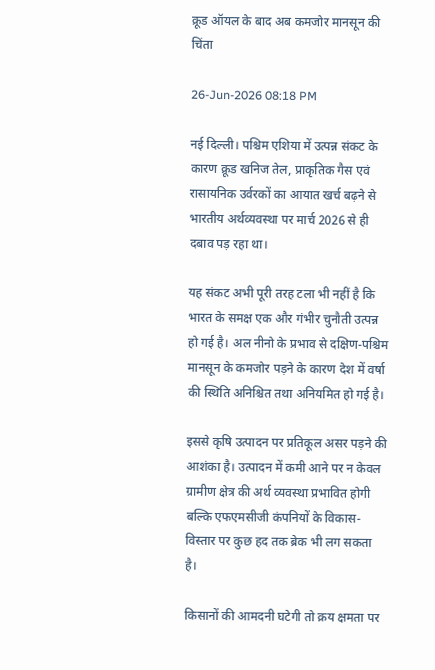क्रूड ऑयल के बाद अब कमजोर मानसून की चिंता

26-Jun-2026 08:18 PM

नई दिल्ली। पश्चिम एशिया में उत्पन्न संकट के कारण क्रूड खनिज तेल, प्राकृतिक गैस एवं रासायनिक उर्वरकों का आयात खर्च बढ़ने से भारतीय अर्थव्यवस्था पर मार्च 2026 से ही दबाव पड़ रहा था।

यह संकट अभी पूरी तरह टला भी नहीं है कि भारत के समक्ष एक और गंभीर चुनौती उत्पन्न हो गई है। अल नीनो के प्रभाव से दक्षिण-पश्चिम मानसून के कमजोर पड़ने के कारण देश में वर्षा की स्थिति अनिश्चित तथा अनियमित हो गई है।

इससे कृषि उत्पादन पर प्रतिकूल असर पड़ने की आशंका है। उत्पादन में कमी आने पर न केवल ग्रामीण क्षेत्र की अर्थ व्यवस्था प्रभावित होगी बल्कि एफएमसीजी कंपनियों के विकास-विस्तार पर कुछ हद तक ब्रेक भी लग सकता है।

किसानों की आमदनी घटेगी तो क्रय क्षमता पर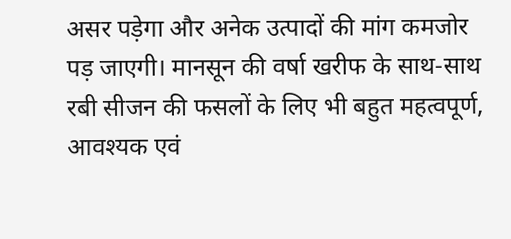असर पड़ेगा और अनेक उत्पादों की मांग कमजोर पड़ जाएगी। मानसून की वर्षा खरीफ के साथ-साथ रबी सीजन की फसलों के लिए भी बहुत महत्वपूर्ण, आवश्यक एवं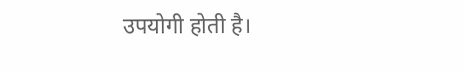उपयोगी होती है।